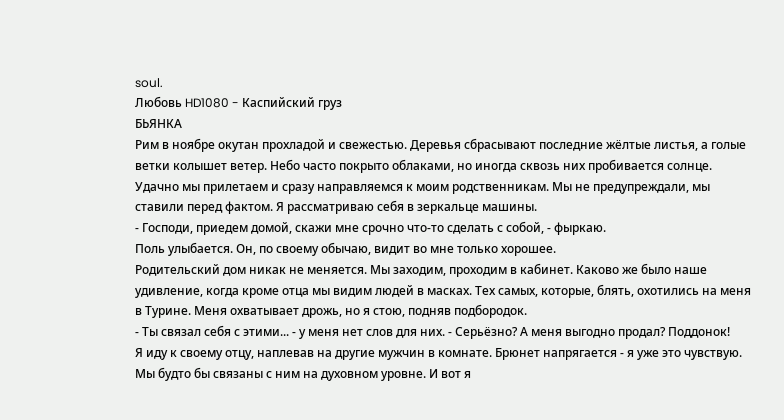soul.
Любовь HD1080 - Каспийский груз
БЬЯНКА
Рим в ноябре окутан прохладой и свежестью. Деревья сбрасывают последние жёлтые листья, а голые ветки колышет ветер. Небо часто покрыто облаками, но иногда сквозь них пробивается солнце. Удачно мы прилетаем и сразу направляемся к моим родственникам. Мы не предупреждали, мы ставили перед фактом. Я рассматриваю себя в зеркальце машины.
- Господи, приедем домой, скажи мне срочно что-то сделать с собой, - фыркаю.
Поль улыбается. Он, по своему обычаю, видит во мне только хорошее.
Родительский дом никак не меняется. Мы заходим, проходим в кабинет. Каково же было наше удивление, когда кроме отца мы видим людей в масках. Тех самых, которые, блять, охотились на меня в Турине. Меня охватывает дрожь, но я стою, подняв подбородок.
- Ты связал себя с этими... - у меня нет слов для них. - Серьёзно? А меня выгодно продал? Поддонок!
Я иду к своему отцу, наплевав на другие мужчин в комнате. Брюнет напрягается - я уже это чувствую. Мы будто бы связаны с ним на духовном уровне. И вот я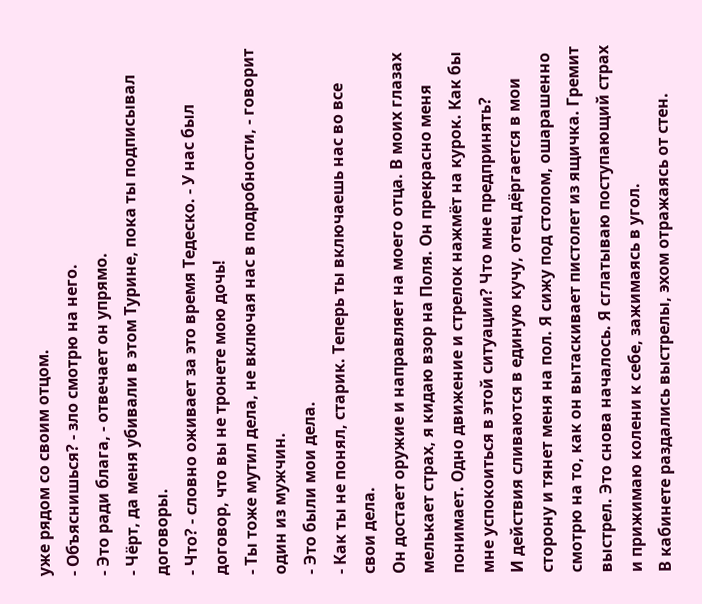уже рядом со своим отцом.
- Объяснишься? - зло смотрю на него.
- Это ради блага, - отвечает он упрямо.
- Чёрт, да меня убивали в этом Турине, пока ты подписывал договоры.
- Что? - словно оживает за это время Тедеско. - У нас был договор, что вы не тронете мою дочь!
- Ты тоже мутил дела, не включая нас в подробности, - говорит один из мужчин.
- Это были мои дела.
- Как ты не понял, старик. Теперь ты включаешь нас во все свои дела.
Он достает оружие и направляет на моего отца. В моих глазах мелькает страх, я кидаю взор на Поля. Он прекрасно меня понимает. Одно движение и стрелок нажмёт на курок. Как бы мне успокоиться в этой ситуации? Что мне предпринять?
И действия сливаются в единую кучу, отец дёргается в мои сторону и тянет меня на пол. Я сижу под столом, ошарашенно смотрю на то, как он вытаскивает пистолет из ящичка. Гремит выстрел. Это снова началось. Я сглатываю поступающий страх и прижимаю колени к себе, зажимаясь в угол.
В кабинете раздались выстрелы, эхом отражаясь от стен.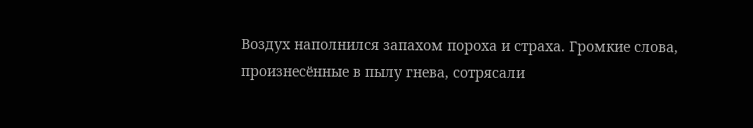Воздух наполнился запахом пороха и страха. Громкие слова, произнесённые в пылу гнева, сотрясали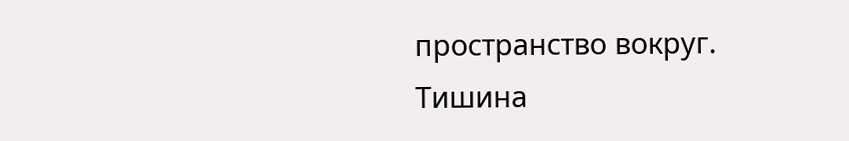пространство вокруг.
Тишина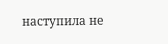наступила не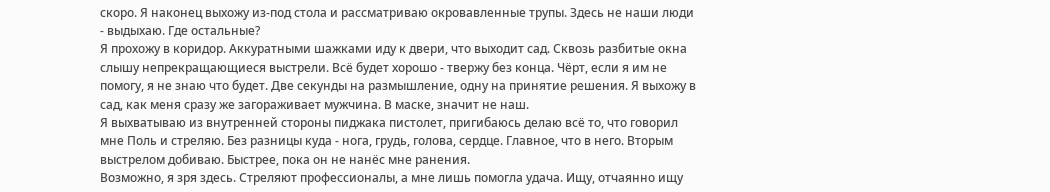скоро. Я наконец выхожу из-под стола и рассматриваю окровавленные трупы. Здесь не наши люди - выдыхаю. Где остальные?
Я прохожу в коридор. Аккуратными шажками иду к двери, что выходит сад. Сквозь разбитые окна слышу непрекращающиеся выстрели. Всё будет хорошо - твержу без конца. Чёрт, если я им не помогу, я не знаю что будет. Две секунды на размышление, одну на принятие решения. Я выхожу в сад, как меня сразу же загораживает мужчина. В маске, значит не наш.
Я выхватываю из внутренней стороны пиджака пистолет, пригибаюсь делаю всё то, что говорил мне Поль и стреляю. Без разницы куда - нога, грудь, голова, сердце. Главное, что в него. Вторым выстрелом добиваю. Быстрее, пока он не нанёс мне ранения.
Возможно, я зря здесь. Стреляют профессионалы, а мне лишь помогла удача. Ищу, отчаянно ищу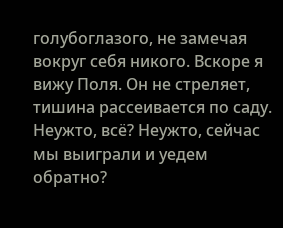голубоглазого, не замечая вокруг себя никого. Вскоре я вижу Поля. Он не стреляет, тишина рассеивается по саду. Неужто, всё? Неужто, сейчас мы выиграли и уедем обратно?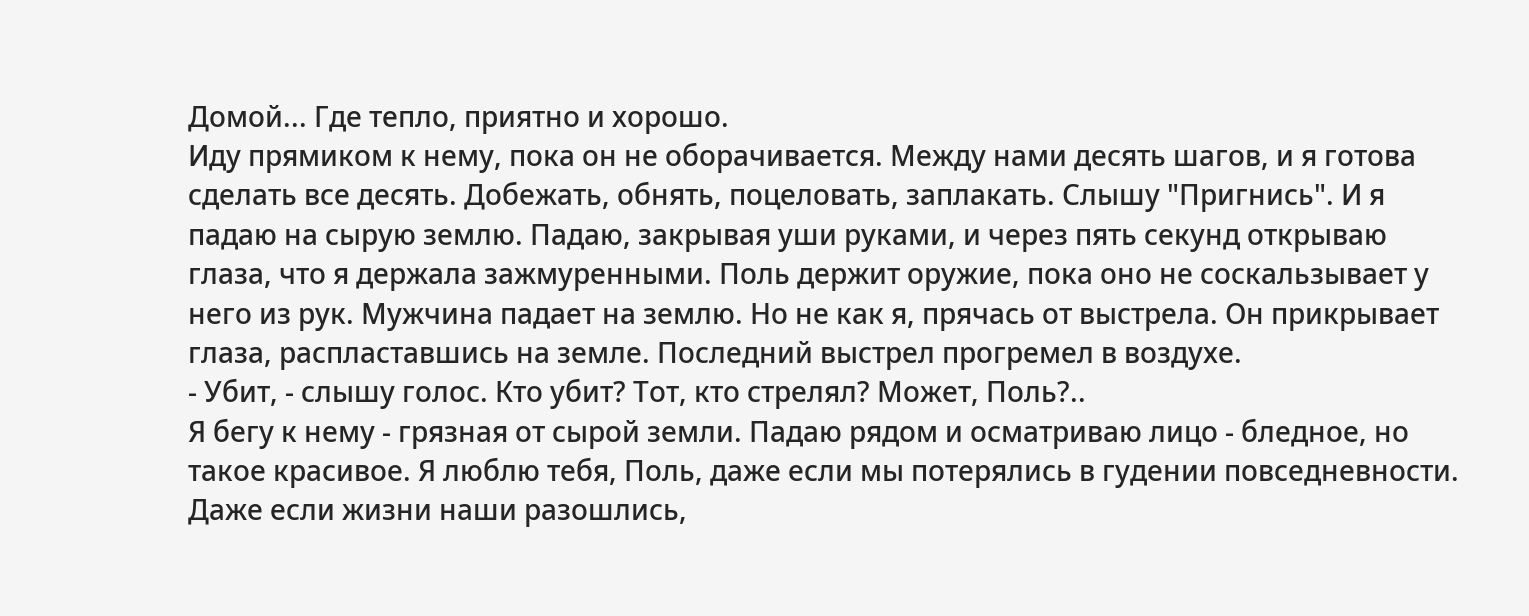Домой... Где тепло, приятно и хорошо.
Иду прямиком к нему, пока он не оборачивается. Между нами десять шагов, и я готова сделать все десять. Добежать, обнять, поцеловать, заплакать. Слышу "Пригнись". И я падаю на сырую землю. Падаю, закрывая уши руками, и через пять секунд открываю глаза, что я держала зажмуренными. Поль держит оружие, пока оно не соскальзывает у него из рук. Мужчина падает на землю. Но не как я, прячась от выстрела. Он прикрывает глаза, распластавшись на земле. Последний выстрел прогремел в воздухе.
- Убит, - слышу голос. Кто убит? Тот, кто стрелял? Может, Поль?..
Я бегу к нему - грязная от сырой земли. Падаю рядом и осматриваю лицо - бледное, но такое красивое. Я люблю тебя, Поль, даже если мы потерялись в гудении повседневности. Даже если жизни наши разошлись,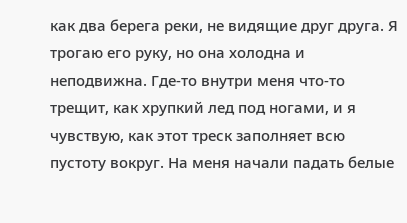как два берега реки, не видящие друг друга. Я трогаю его руку, но она холодна и неподвижна. Где-то внутри меня что-то трещит, как хрупкий лед под ногами, и я чувствую, как этот треск заполняет всю пустоту вокруг. На меня начали падать белые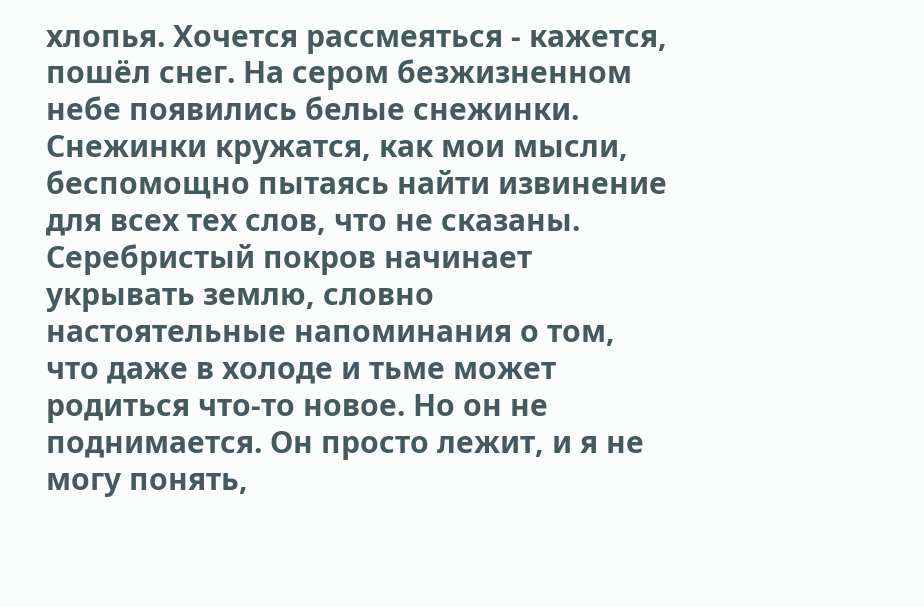хлопья. Хочется рассмеяться - кажется, пошёл снег. На сером безжизненном небе появились белые снежинки.
Снежинки кружатся, как мои мысли, беспомощно пытаясь найти извинение для всех тех слов, что не сказаны. Серебристый покров начинает укрывать землю, словно настоятельные напоминания о том, что даже в холоде и тьме может родиться что-то новое. Но он не поднимается. Он просто лежит, и я не могу понять,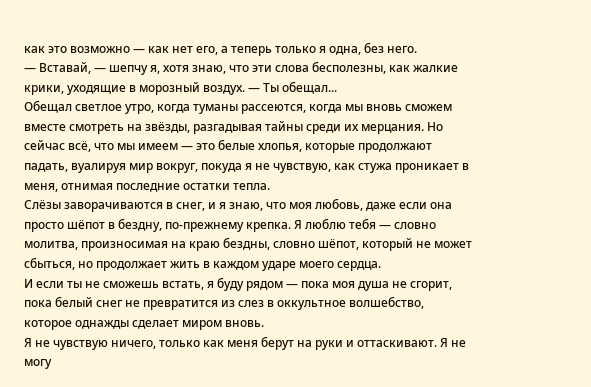как это возможно — как нет его, а теперь только я одна, без него.
— Вставай, — шепчу я, хотя знаю, что эти слова бесполезны, как жалкие крики, уходящие в морозный воздух. — Ты обещал...
Обещал светлое утро, когда туманы рассеются, когда мы вновь сможем вместе смотреть на звёзды, разгадывая тайны среди их мерцания. Но сейчас всё, что мы имеем — это белые хлопья, которые продолжают падать, вуалируя мир вокруг, покуда я не чувствую, как стужа проникает в меня, отнимая последние остатки тепла.
Слёзы заворачиваются в снег, и я знаю, что моя любовь, даже если она просто шёпот в бездну, по-прежнему крепка. Я люблю тебя — словно молитва, произносимая на краю бездны, словно шёпот, который не может сбыться, но продолжает жить в каждом ударе моего сердца.
И если ты не сможешь встать, я буду рядом — пока моя душа не сгорит, пока белый снег не превратится из слез в оккультное волшебство, которое однажды сделает миром вновь.
Я не чувствую ничего, только как меня берут на руки и оттаскивают. Я не могу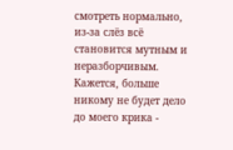смотреть нормально, из-за слёз всё становится мутным и неразборчивым. Кажется, больше никому не будет дело до моего крика -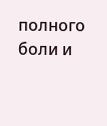полного боли и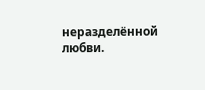неразделённой любви.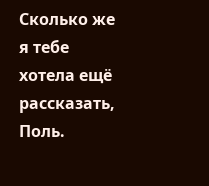Сколько же я тебе хотела ещё рассказать, Поль.